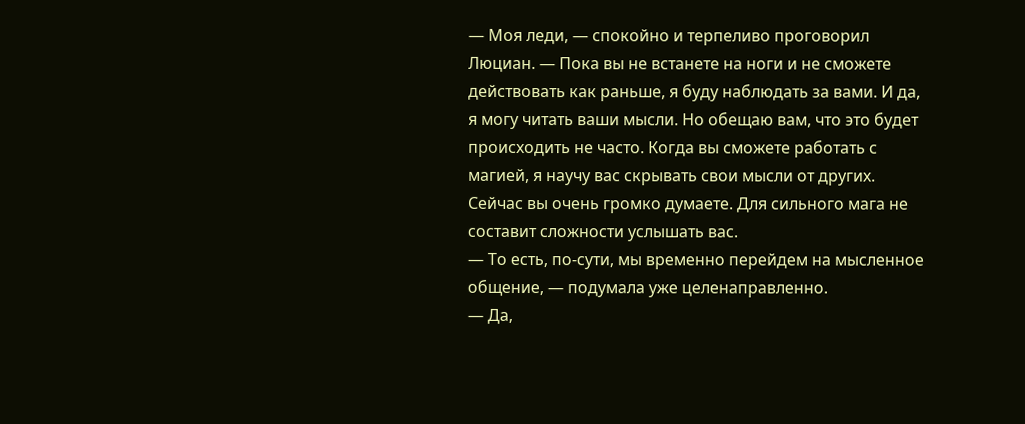— Моя леди, — спокойно и терпеливо проговорил Люциан. — Пока вы не встанете на ноги и не сможете действовать как раньше, я буду наблюдать за вами. И да, я могу читать ваши мысли. Но обещаю вам, что это будет происходить не часто. Когда вы сможете работать с магией, я научу вас скрывать свои мысли от других. Сейчас вы очень громко думаете. Для сильного мага не составит сложности услышать вас.
— То есть, по-сути, мы временно перейдем на мысленное общение, — подумала уже целенаправленно.
— Да,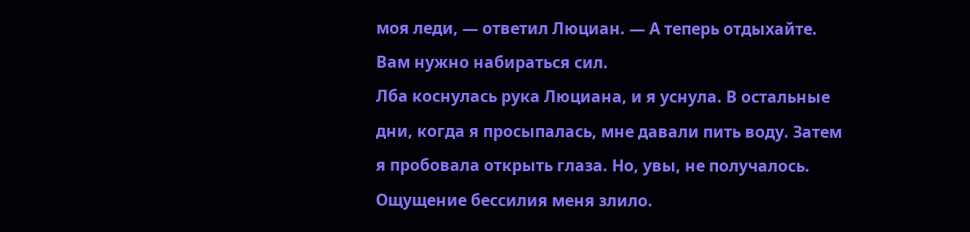моя леди, — ответил Люциан. — А теперь отдыхайте. Вам нужно набираться сил.
Лба коснулась рука Люциана, и я уснула. В остальные дни, когда я просыпалась, мне давали пить воду. Затем я пробовала открыть глаза. Но, увы, не получалось. Ощущение бессилия меня злило.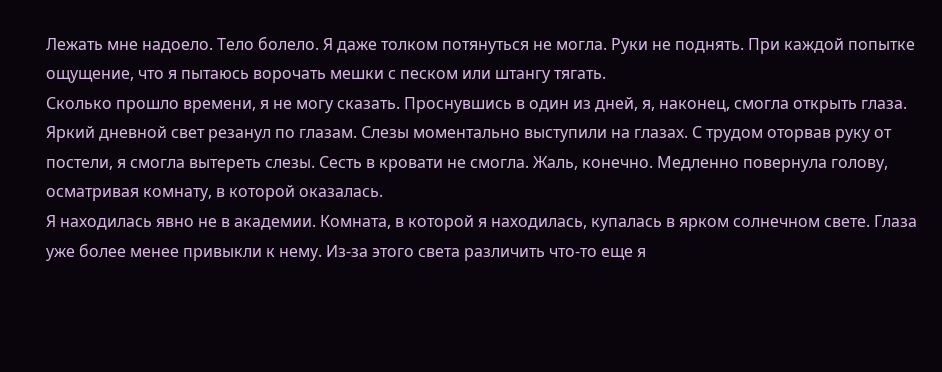Лежать мне надоело. Тело болело. Я даже толком потянуться не могла. Руки не поднять. При каждой попытке ощущение, что я пытаюсь ворочать мешки с песком или штангу тягать.
Сколько прошло времени, я не могу сказать. Проснувшись в один из дней, я, наконец, смогла открыть глаза. Яркий дневной свет резанул по глазам. Слезы моментально выступили на глазах. С трудом оторвав руку от постели, я смогла вытереть слезы. Сесть в кровати не смогла. Жаль, конечно. Медленно повернула голову, осматривая комнату, в которой оказалась.
Я находилась явно не в академии. Комната, в которой я находилась, купалась в ярком солнечном свете. Глаза уже более менее привыкли к нему. Из-за этого света различить что-то еще я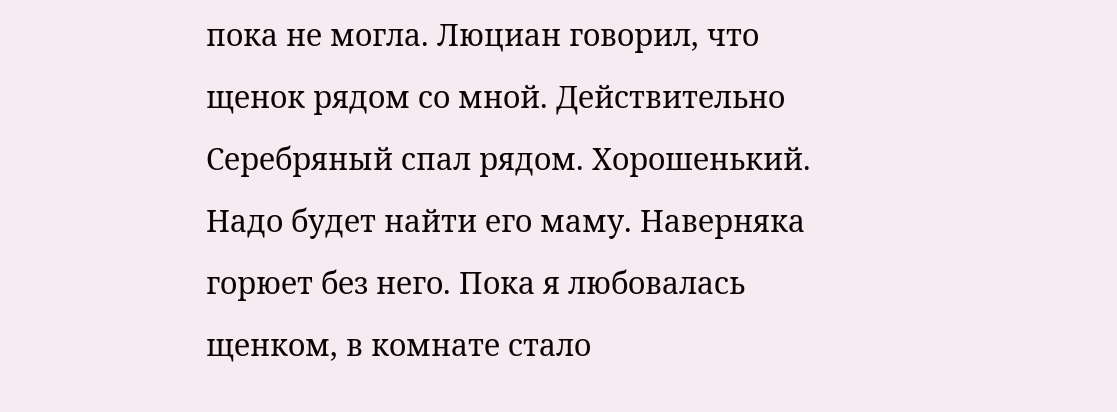пока не могла. Люциан говорил, что щенок рядом со мной. Действительно Серебряный спал рядом. Хорошенький. Надо будет найти его маму. Наверняка горюет без него. Пока я любовалась щенком, в комнате стало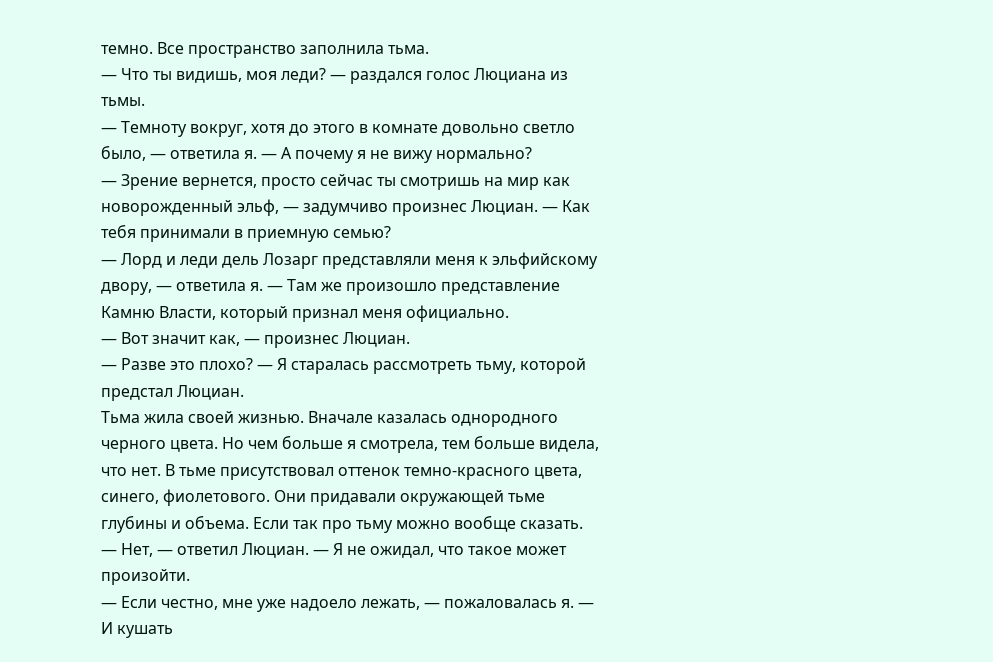темно. Все пространство заполнила тьма.
— Что ты видишь, моя леди? — раздался голос Люциана из тьмы.
— Темноту вокруг, хотя до этого в комнате довольно светло было, — ответила я. — А почему я не вижу нормально?
— Зрение вернется, просто сейчас ты смотришь на мир как новорожденный эльф, — задумчиво произнес Люциан. — Как тебя принимали в приемную семью?
— Лорд и леди дель Лозарг представляли меня к эльфийскому двору, — ответила я. — Там же произошло представление Камню Власти, который признал меня официально.
— Вот значит как, — произнес Люциан.
— Разве это плохо? — Я старалась рассмотреть тьму, которой предстал Люциан.
Тьма жила своей жизнью. Вначале казалась однородного черного цвета. Но чем больше я смотрела, тем больше видела, что нет. В тьме присутствовал оттенок темно-красного цвета, синего, фиолетового. Они придавали окружающей тьме глубины и объема. Если так про тьму можно вообще сказать.
— Нет, — ответил Люциан. — Я не ожидал, что такое может произойти.
— Если честно, мне уже надоело лежать, — пожаловалась я. — И кушать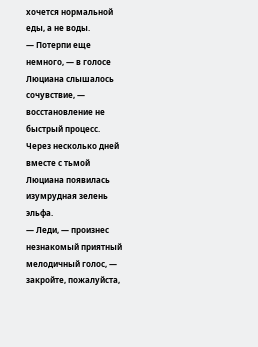хочется нормальной еды, а не воды.
— Потерпи еще немного, — в голосе Люциана слышалось сочувствие, — восстановление не быстрый процесс.
Через несколько дней вместе с тьмой Люциана появилась изумрудная зелень эльфа.
— Леди, — произнес незнакомый приятный мелодичный голос, — закройте, пожалуйста,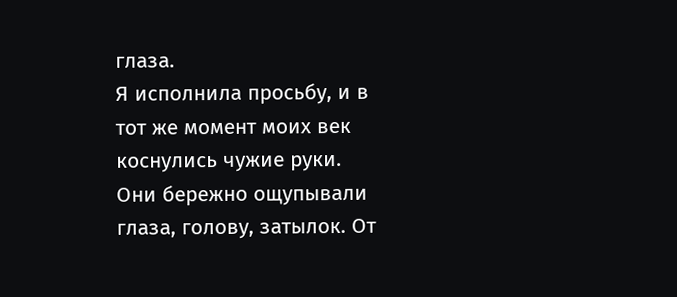глаза.
Я исполнила просьбу, и в тот же момент моих век коснулись чужие руки. Они бережно ощупывали глаза, голову, затылок. От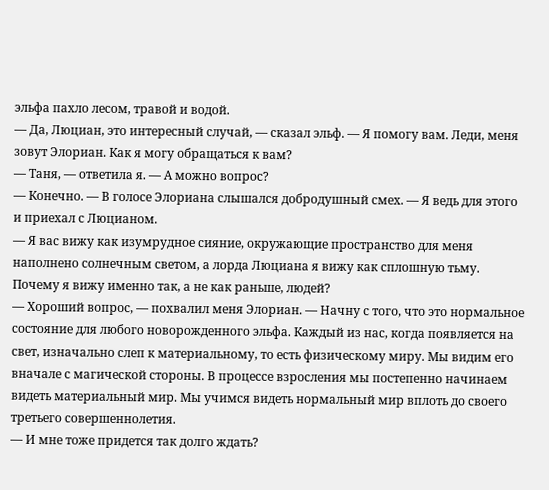эльфа пахло лесом, травой и водой.
— Да, Люциан, это интересный случай, — сказал эльф. — Я помогу вам. Леди, меня зовут Элориан. Как я могу обращаться к вам?
— Таня, — ответила я. — А можно вопрос?
— Конечно. — В голосе Элориана слышался добродушный смех. — Я ведь для этого и приехал с Люцианом.
— Я вас вижу как изумрудное сияние, окружающие пространство для меня наполнено солнечным светом, а лорда Люциана я вижу как сплошную тьму. Почему я вижу именно так, а не как раньше, людей?
— Хороший вопрос, — похвалил меня Элориан. — Начну с того, что это нормальное состояние для любого новорожденного эльфа. Каждый из нас, когда появляется на свет, изначально слеп к материальному, то есть физическому миру. Мы видим его вначале с магической стороны. В процессе взросления мы постепенно начинаем видеть материальный мир. Мы учимся видеть нормальный мир вплоть до своего третьего совершеннолетия.
— И мне тоже придется так долго ждать?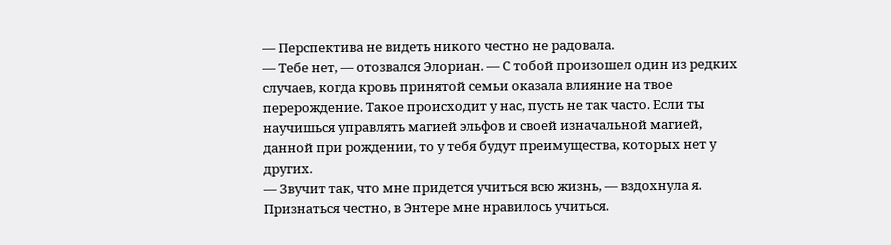— Перспектива не видеть никого честно не радовала.
— Тебе нет, — отозвался Элориан. — С тобой произошел один из редких случаев, когда кровь принятой семьи оказала влияние на твое перерождение. Такое происходит у нас, пусть не так часто. Если ты научишься управлять магией эльфов и своей изначальной магией, данной при рождении, то у тебя будут преимущества, которых нет у других.
— Звучит так, что мне придется учиться всю жизнь, — вздохнула я.
Признаться честно, в Энтере мне нравилось учиться.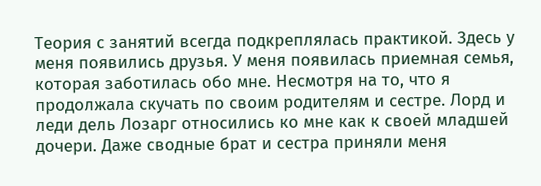Теория с занятий всегда подкреплялась практикой. Здесь у меня появились друзья. У меня появилась приемная семья, которая заботилась обо мне. Несмотря на то, что я продолжала скучать по своим родителям и сестре. Лорд и леди дель Лозарг относились ко мне как к своей младшей дочери. Даже сводные брат и сестра приняли меня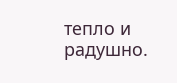тепло и радушно.